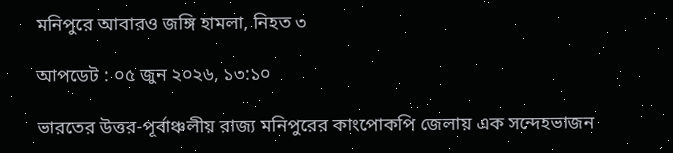মনিপুরে আবারও জঙ্গি হামলা, নিহত ৩

আপডেট : ০৫ জুন ২০২৬, ১৩:১০

ভারতের উত্তর-পূর্বাঞ্চলীয় রাজ্য মনিপুরের কাংপোকপি জেলায় এক সন্দেহভাজন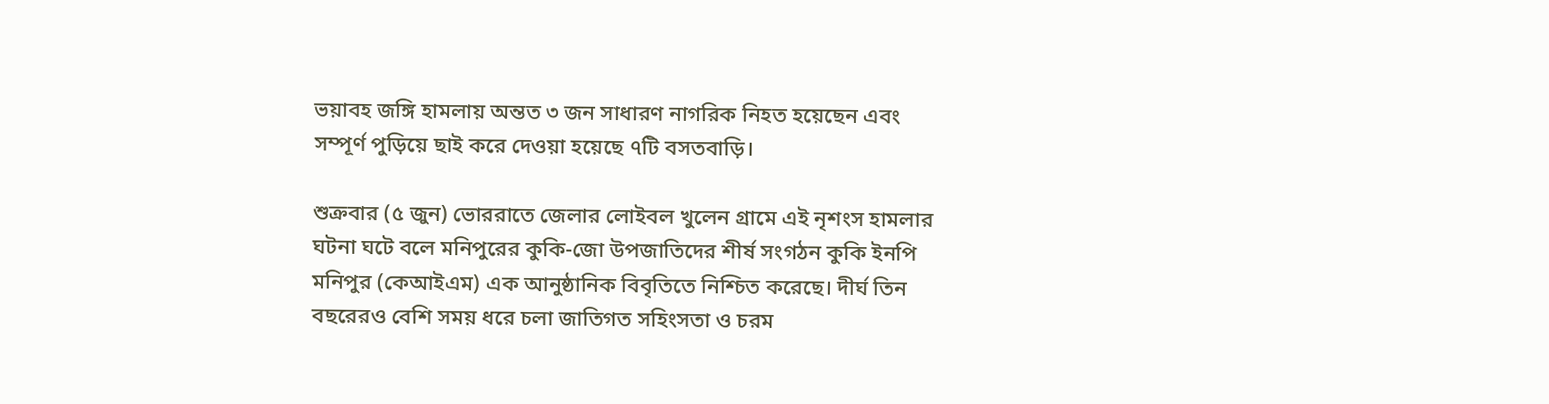ভয়াবহ জঙ্গি হামলায় অন্তত ৩ জন সাধারণ নাগরিক নিহত হয়েছেন এবং সম্পূর্ণ পুড়িয়ে ছাই করে দেওয়া হয়েছে ৭টি বসতবাড়ি।

শুক্রবার (৫ জুন) ভোররাতে জেলার লোইবল খুলেন গ্রামে এই নৃশংস হামলার ঘটনা ঘটে বলে মনিপুরের কুকি-জো উপজাতিদের শীর্ষ সংগঠন কুকি ইনপি মনিপুর (কেআইএম) এক আনুষ্ঠানিক বিবৃতিতে নিশ্চিত করেছে। দীর্ঘ তিন বছরেরও বেশি সময় ধরে চলা জাতিগত সহিংসতা ও চরম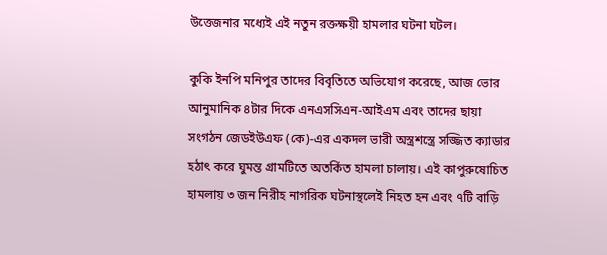উত্তেজনার মধ্যেই এই নতুন রক্তক্ষয়ী হামলার ঘটনা ঘটল।

কুকি ইনপি মনিপুর তাদের বিবৃতিতে অভিযোগ করেছে, আজ ভোর আনুমানিক ৪টার দিকে এনএসসিএন-আইএম এবং তাদের ছায়া সংগঠন জেডইউএফ (কে)-এর একদল ভারী অস্ত্রশস্ত্রে সজ্জিত ক্যাডার হঠাৎ করে ঘুমন্ত গ্রামটিতে অতর্কিত হামলা চালায়। এই কাপুরুষোচিত হামলায় ৩ জন নিরীহ নাগরিক ঘটনাস্থলেই নিহত হন এবং ৭টি বাড়ি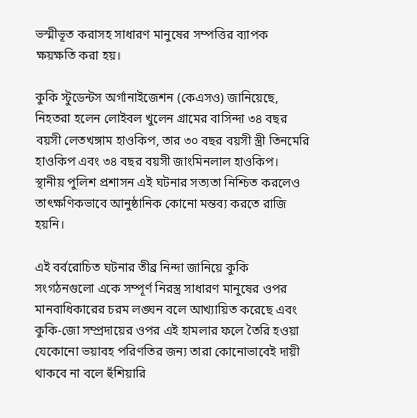ভস্মীভূত করাসহ সাধারণ মানুষের সম্পত্তির ব্যাপক ক্ষয়ক্ষতি করা হয়।

কুকি স্টুডেন্টস অর্গানাইজেশন (কেএসও) জানিয়েছে, নিহতরা হলেন লোইবল খুলেন গ্রামের বাসিন্দা ৩৪ বছর বয়সী লেতখঙ্গাম হাওকিপ, তার ৩০ বছর বয়সী স্ত্রী তিনমেরি হাওকিপ এবং ৩৪ বছর বয়সী জাংমিনলাল হাওকিপ। স্থানীয় পুলিশ প্রশাসন এই ঘটনার সত্যতা নিশ্চিত করলেও তাৎক্ষণিকভাবে আনুষ্ঠানিক কোনো মন্তব্য করতে রাজি হয়নি।

এই বর্বরোচিত ঘটনার তীব্র নিন্দা জানিয়ে কুকি সংগঠনগুলো একে সম্পূর্ণ নিরস্ত্র সাধারণ মানুষের ওপর মানবাধিকারের চরম লঙ্ঘন বলে আখ্যায়িত করেছে এবং কুকি-জো সম্প্রদায়ের ওপর এই হামলার ফলে তৈরি হওয়া যেকোনো ভয়াবহ পরিণতির জন্য তারা কোনোভাবেই দায়ী থাকবে না বলে হুঁশিয়ারি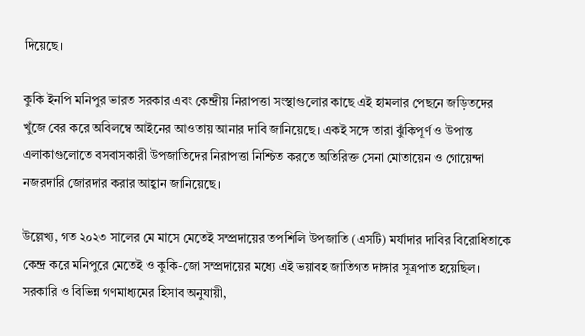দিয়েছে।

কুকি ইনপি মনিপুর ভারত সরকার এবং কেন্দ্রীয় নিরাপত্তা সংস্থাগুলোর কাছে এই হামলার পেছনে জড়িতদের খুঁজে বের করে অবিলম্বে আইনের আওতায় আনার দাবি জানিয়েছে। একই সঙ্গে তারা ঝুঁকিপূর্ণ ও উপান্ত এলাকাগুলোতে বসবাসকারী উপজাতিদের নিরাপত্তা নিশ্চিত করতে অতিরিক্ত সেনা মোতায়েন ও গোয়েন্দা নজরদারি জোরদার করার আহ্বান জানিয়েছে।

উল্লেখ্য, গত ২০২৩ সালের মে মাসে মেতেই সম্প্রদায়ের তপশিলি উপজাতি (এসটি) মর্যাদার দাবির বিরোধিতাকে কেন্দ্র করে মনিপুরে মেতেই ও কুকি-জো সম্প্রদায়ের মধ্যে এই ভয়াবহ জাতিগত দাঙ্গার সূত্রপাত হয়েছিল। সরকারি ও বিভিন্ন গণমাধ্যমের হিসাব অনুযায়ী,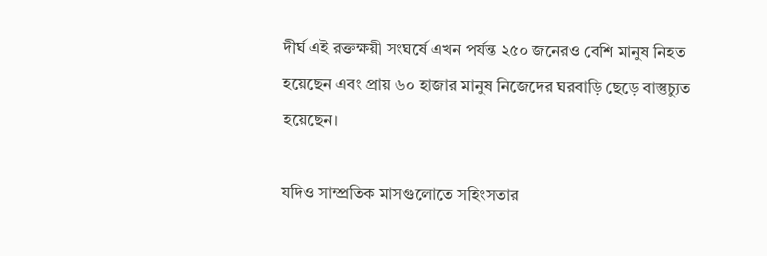দীর্ঘ এই রক্তক্ষয়ী সংঘর্ষে এখন পর্যন্ত ২৫০ জনেরও বেশি মানুষ নিহত হয়েছেন এবং প্রায় ৬০ হাজার মানুষ নিজেদের ঘরবাড়ি ছেড়ে বাস্তুচ্যুত হয়েছেন।

যদিও সাম্প্রতিক মাসগুলোতে সহিংসতার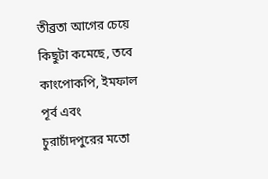তীব্রতা আগের চেয়ে কিছুটা কমেছে, তবে কাংপোকপি, ইমফাল পূর্ব এবং চুরাচাঁদপুরের মতো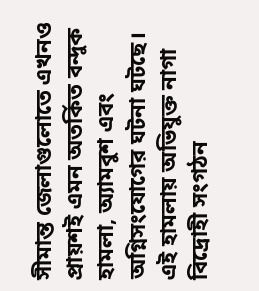সীমান্ত জেলাগুলোতে এখনও প্রায়শই এমন অতর্কিত বন্দুক হামলা, অ্যামবুশ এবং অগ্নিসংযোগের ঘটনা ঘটছে। এই হামলায় অভিযুক্ত নাগা বিদ্রোহী সংগঠন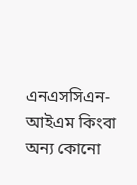এনএসসিএন-আইএম কিংবা অন্য কোনো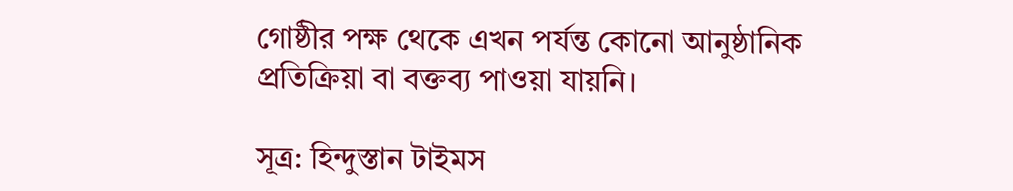গোষ্ঠীর পক্ষ থেকে এখন পর্যন্ত কোনো আনুষ্ঠানিক প্রতিক্রিয়া বা বক্তব্য পাওয়া যায়নি।

সূত্র: হিন্দুস্তান টাইমস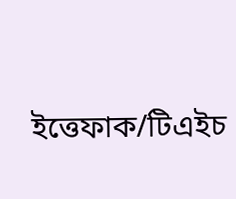ইত্তেফাক/টিএইচ